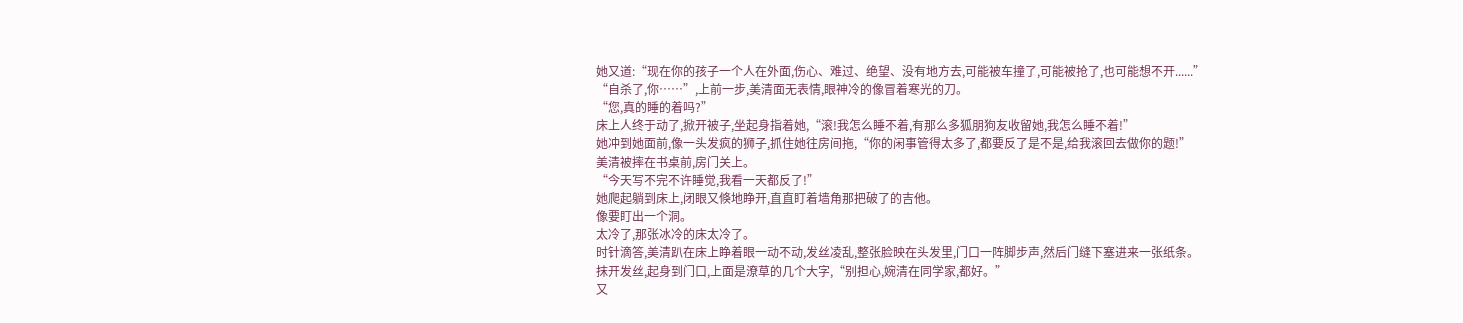她又道:“现在你的孩子一个人在外面,伤心、难过、绝望、没有地方去,可能被车撞了,可能被抢了,也可能想不开......”
“自杀了,你……”,上前一步,美清面无表情,眼神冷的像冒着寒光的刀。
“您,真的睡的着吗?”
床上人终于动了,掀开被子,坐起身指着她,“滚!我怎么睡不着,有那么多狐朋狗友收留她,我怎么睡不着!”
她冲到她面前,像一头发疯的狮子,抓住她往房间拖,“你的闲事管得太多了,都要反了是不是,给我滚回去做你的题!”
美清被摔在书桌前,房门关上。
“今天写不完不许睡觉,我看一天都反了!”
她爬起躺到床上,闭眼又倏地睁开,直直盯着墙角那把破了的吉他。
像要盯出一个洞。
太冷了,那张冰冷的床太冷了。
时针滴答,美清趴在床上睁着眼一动不动,发丝凌乱,整张脸映在头发里,门口一阵脚步声,然后门缝下塞进来一张纸条。
抹开发丝,起身到门口,上面是潦草的几个大字,“别担心,婉清在同学家,都好。”
又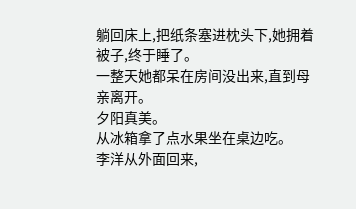躺回床上,把纸条塞进枕头下,她拥着被子,终于睡了。
一整天她都呆在房间没出来,直到母亲离开。
夕阳真美。
从冰箱拿了点水果坐在桌边吃。
李洋从外面回来,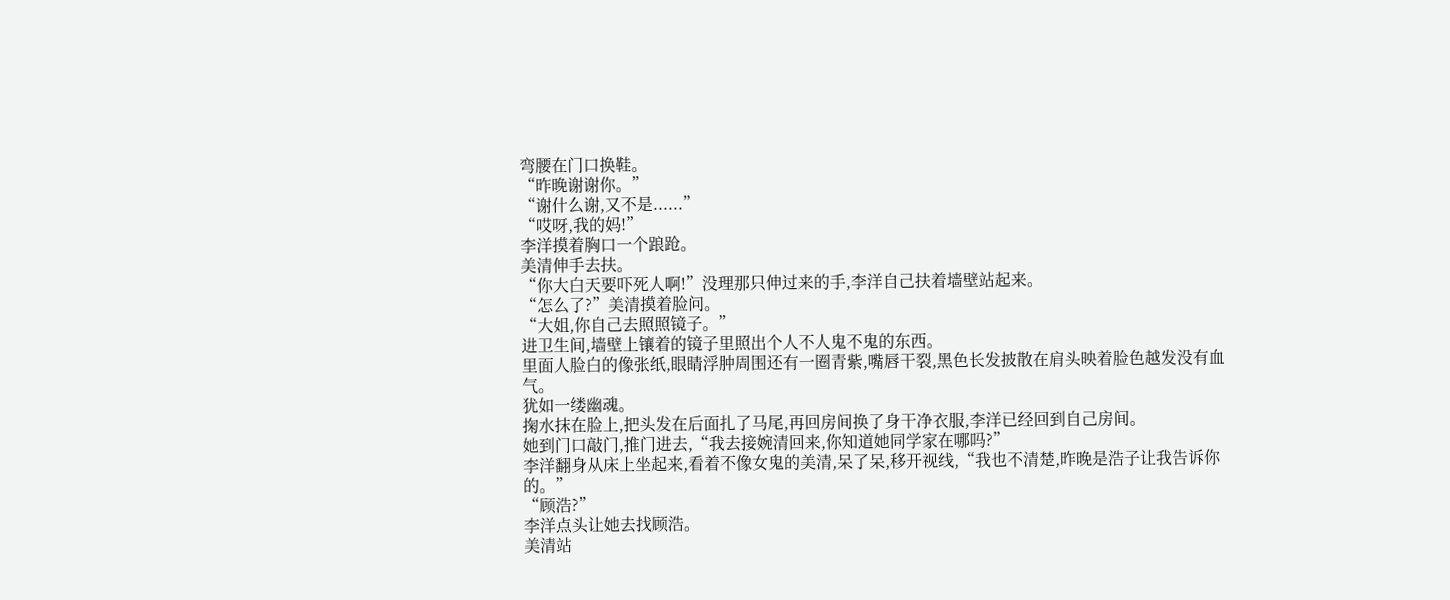弯腰在门口换鞋。
“昨晚谢谢你。”
“谢什么谢,又不是......”
“哎呀,我的妈!”
李洋摸着胸口一个踉跄。
美清伸手去扶。
“你大白天要吓死人啊!”没理那只伸过来的手,李洋自己扶着墙壁站起来。
“怎么了?”美清摸着脸问。
“大姐,你自己去照照镜子。”
进卫生间,墙壁上镶着的镜子里照出个人不人鬼不鬼的东西。
里面人脸白的像张纸,眼睛浮肿周围还有一圈青紫,嘴唇干裂,黑色长发披散在肩头映着脸色越发没有血气。
犹如一缕幽魂。
掬水抹在脸上,把头发在后面扎了马尾,再回房间换了身干净衣服,李洋已经回到自己房间。
她到门口敲门,推门进去,“我去接婉清回来,你知道她同学家在哪吗?”
李洋翻身从床上坐起来,看着不像女鬼的美清,呆了呆,移开视线,“我也不清楚,昨晚是浩子让我告诉你的。”
“顾浩?”
李洋点头让她去找顾浩。
美清站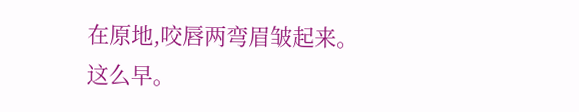在原地,咬唇两弯眉皱起来。
这么早。